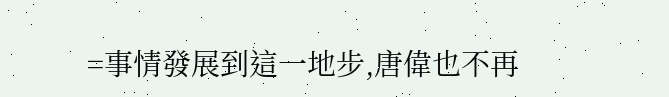=事情發展到這一地步,唐偉也不再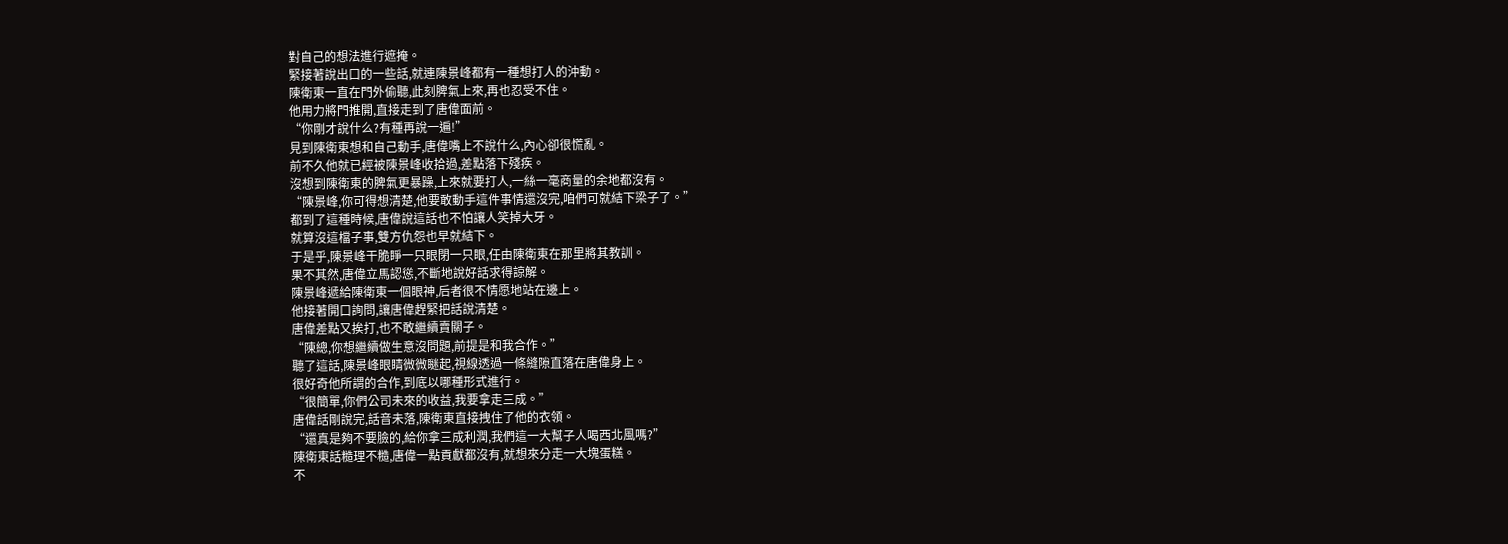對自己的想法進行遮掩。
緊接著說出口的一些話,就連陳景峰都有一種想打人的沖動。
陳衛東一直在門外偷聽,此刻脾氣上來,再也忍受不住。
他用力將門推開,直接走到了唐偉面前。
“你剛才說什么?有種再說一遍!”
見到陳衛東想和自己動手,唐偉嘴上不說什么,內心卻很慌亂。
前不久他就已經被陳景峰收拾過,差點落下殘疾。
沒想到陳衛東的脾氣更暴躁,上來就要打人,一絲一毫商量的余地都沒有。
“陳景峰,你可得想清楚,他要敢動手這件事情還沒完,咱們可就結下梁子了。”
都到了這種時候,唐偉說這話也不怕讓人笑掉大牙。
就算沒這檔子事,雙方仇怨也早就結下。
于是乎,陳景峰干脆睜一只眼閉一只眼,任由陳衛東在那里將其教訓。
果不其然,唐偉立馬認慫,不斷地說好話求得諒解。
陳景峰遞給陳衛東一個眼神,后者很不情愿地站在邊上。
他接著開口詢問,讓唐偉趕緊把話說清楚。
唐偉差點又挨打,也不敢繼續賣關子。
“陳總,你想繼續做生意沒問題,前提是和我合作。”
聽了這話,陳景峰眼睛微微瞇起,視線透過一條縫隙直落在唐偉身上。
很好奇他所謂的合作,到底以哪種形式進行。
“很簡單,你們公司未來的收益,我要拿走三成。”
唐偉話剛說完,話音未落,陳衛東直接拽住了他的衣領。
“還真是夠不要臉的,給你拿三成利潤,我們這一大幫子人喝西北風嗎?”
陳衛東話糙理不糙,唐偉一點貢獻都沒有,就想來分走一大塊蛋糕。
不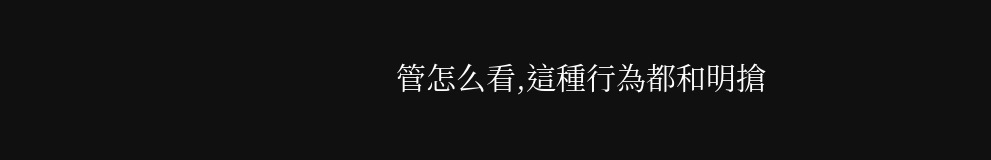管怎么看,這種行為都和明搶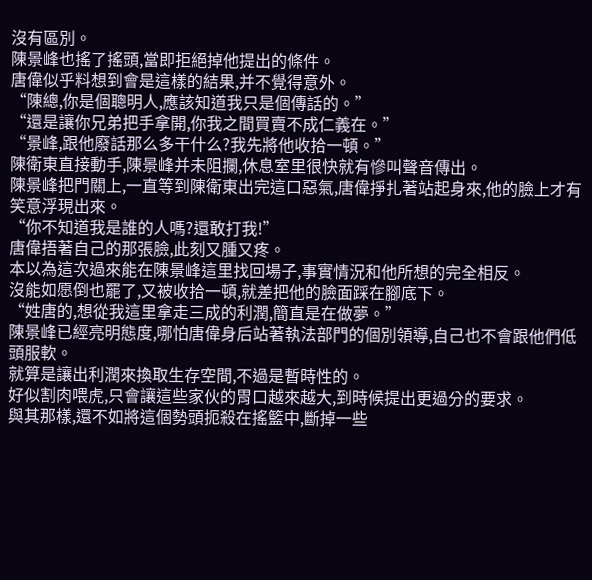沒有區別。
陳景峰也搖了搖頭,當即拒絕掉他提出的條件。
唐偉似乎料想到會是這樣的結果,并不覺得意外。
“陳總,你是個聰明人,應該知道我只是個傳話的。”
“還是讓你兄弟把手拿開,你我之間買賣不成仁義在。”
“景峰,跟他廢話那么多干什么?我先將他收拾一頓。”
陳衛東直接動手,陳景峰并未阻攔,休息室里很快就有慘叫聲音傳出。
陳景峰把門關上,一直等到陳衛東出完這口惡氣,唐偉掙扎著站起身來,他的臉上才有笑意浮現出來。
“你不知道我是誰的人嗎?還敢打我!”
唐偉捂著自己的那張臉,此刻又腫又疼。
本以為這次過來能在陳景峰這里找回場子,事實情況和他所想的完全相反。
沒能如愿倒也罷了,又被收拾一頓,就差把他的臉面踩在腳底下。
“姓唐的,想從我這里拿走三成的利潤,簡直是在做夢。”
陳景峰已經亮明態度,哪怕唐偉身后站著執法部門的個別領導,自己也不會跟他們低頭服軟。
就算是讓出利潤來換取生存空間,不過是暫時性的。
好似割肉喂虎,只會讓這些家伙的胃口越來越大,到時候提出更過分的要求。
與其那樣,還不如將這個勢頭扼殺在搖籃中,斷掉一些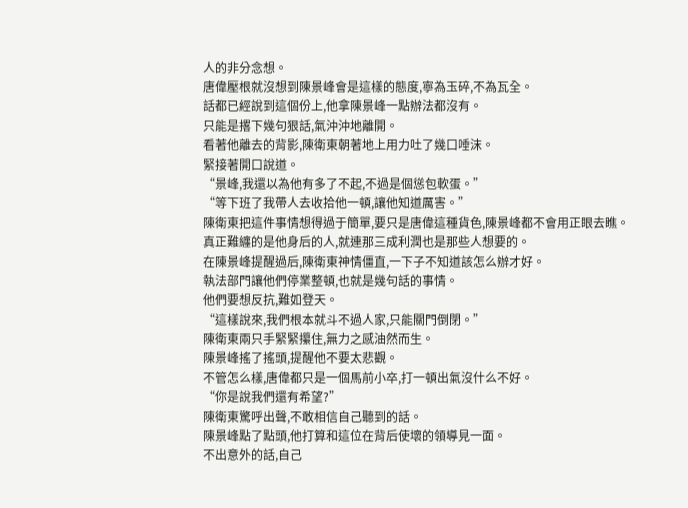人的非分念想。
唐偉壓根就沒想到陳景峰會是這樣的態度,寧為玉碎,不為瓦全。
話都已經說到這個份上,他拿陳景峰一點辦法都沒有。
只能是撂下幾句狠話,氣沖沖地離開。
看著他離去的背影,陳衛東朝著地上用力吐了幾口唾沫。
緊接著開口說道。
“景峰,我還以為他有多了不起,不過是個慫包軟蛋。”
“等下班了我帶人去收拾他一頓,讓他知道厲害。”
陳衛東把這件事情想得過于簡單,要只是唐偉這種貨色,陳景峰都不會用正眼去瞧。
真正難纏的是他身后的人,就連那三成利潤也是那些人想要的。
在陳景峰提醒過后,陳衛東神情僵直,一下子不知道該怎么辦才好。
執法部門讓他們停業整頓,也就是幾句話的事情。
他們要想反抗,難如登天。
“這樣說來,我們根本就斗不過人家,只能關門倒閉。”
陳衛東兩只手緊緊攥住,無力之感油然而生。
陳景峰搖了搖頭,提醒他不要太悲觀。
不管怎么樣,唐偉都只是一個馬前小卒,打一頓出氣沒什么不好。
“你是說我們還有希望?”
陳衛東驚呼出聲,不敢相信自己聽到的話。
陳景峰點了點頭,他打算和這位在背后使壞的領導見一面。
不出意外的話,自己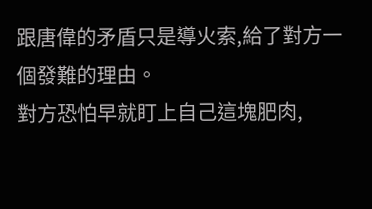跟唐偉的矛盾只是導火索,給了對方一個發難的理由。
對方恐怕早就盯上自己這塊肥肉,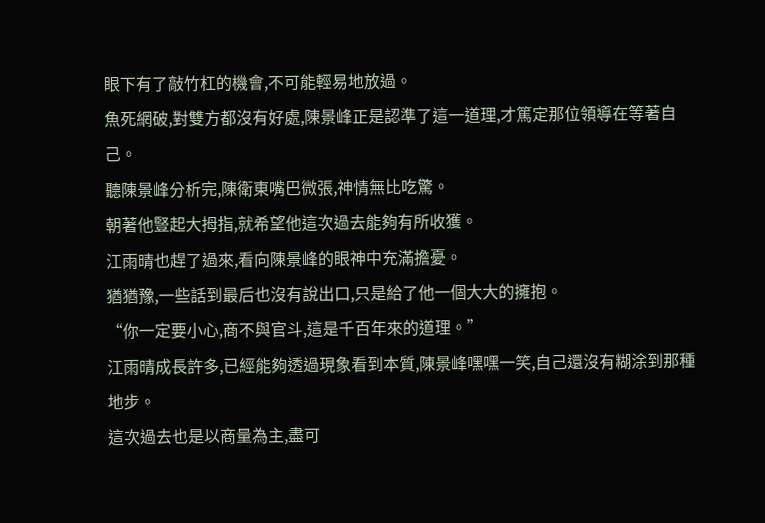眼下有了敲竹杠的機會,不可能輕易地放過。
魚死網破,對雙方都沒有好處,陳景峰正是認準了這一道理,才篤定那位領導在等著自己。
聽陳景峰分析完,陳衛東嘴巴微張,神情無比吃驚。
朝著他豎起大拇指,就希望他這次過去能夠有所收獲。
江雨晴也趕了過來,看向陳景峰的眼神中充滿擔憂。
猶猶豫,一些話到最后也沒有說出口,只是給了他一個大大的擁抱。
“你一定要小心,商不與官斗,這是千百年來的道理。”
江雨晴成長許多,已經能夠透過現象看到本質,陳景峰嘿嘿一笑,自己還沒有糊涂到那種地步。
這次過去也是以商量為主,盡可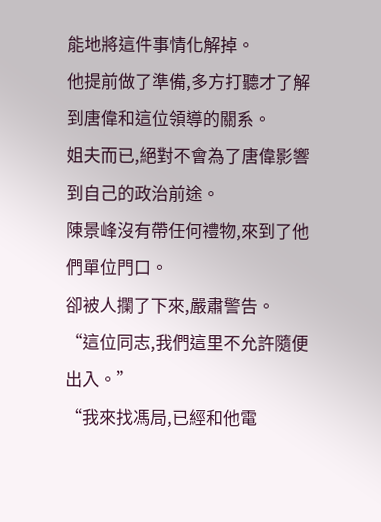能地將這件事情化解掉。
他提前做了準備,多方打聽才了解到唐偉和這位領導的關系。
姐夫而已,絕對不會為了唐偉影響到自己的政治前途。
陳景峰沒有帶任何禮物,來到了他們單位門口。
卻被人攔了下來,嚴肅警告。
“這位同志,我們這里不允許隨便出入。”
“我來找馮局,已經和他電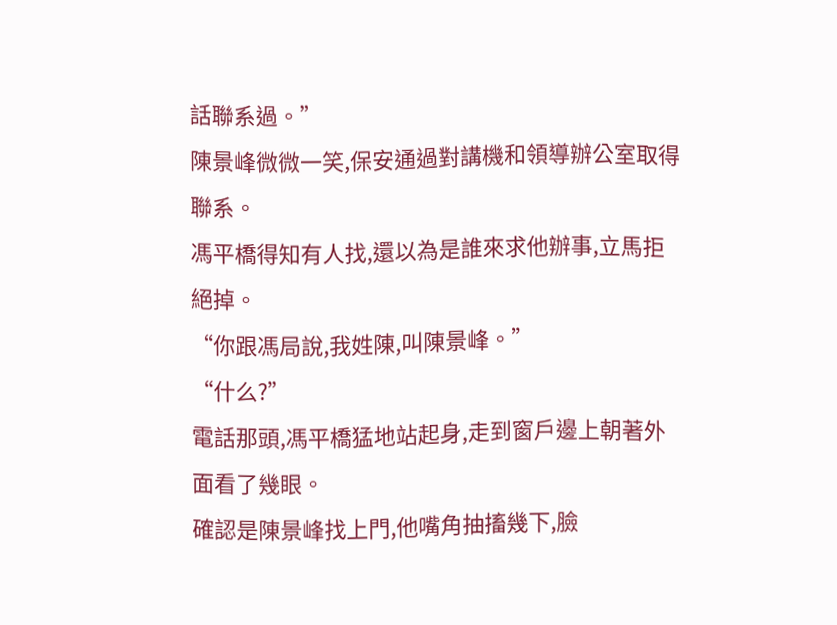話聯系過。”
陳景峰微微一笑,保安通過對講機和領導辦公室取得聯系。
馮平橋得知有人找,還以為是誰來求他辦事,立馬拒絕掉。
“你跟馮局說,我姓陳,叫陳景峰。”
“什么?”
電話那頭,馮平橋猛地站起身,走到窗戶邊上朝著外面看了幾眼。
確認是陳景峰找上門,他嘴角抽搐幾下,臉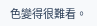色變得很難看。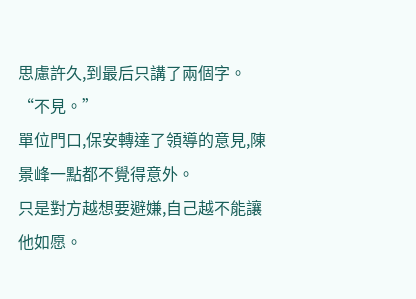思慮許久,到最后只講了兩個字。
“不見。”
單位門口,保安轉達了領導的意見,陳景峰一點都不覺得意外。
只是對方越想要避嫌,自己越不能讓他如愿。